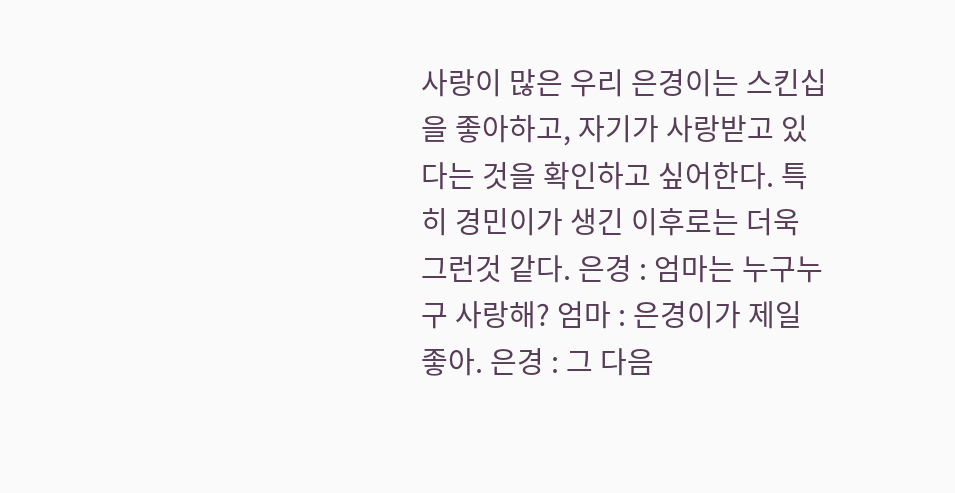사랑이 많은 우리 은경이는 스킨십을 좋아하고, 자기가 사랑받고 있다는 것을 확인하고 싶어한다. 특히 경민이가 생긴 이후로는 더욱 그런것 같다. 은경 : 엄마는 누구누구 사랑해? 엄마 : 은경이가 제일 좋아. 은경 : 그 다음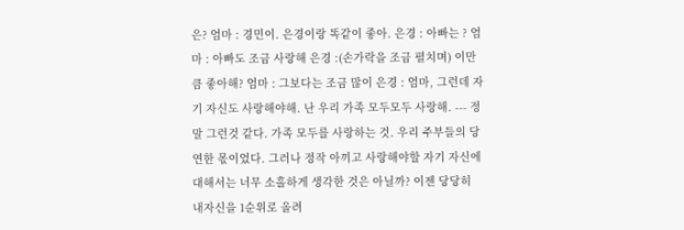은? 엄마 : 경민이. 은경이랑 똑같이 좋아. 은경 : 아빠는 ? 엄마 : 아빠도 조금 사랑해 은경 :(손가락을 조금 펼치며) 이만큼 좋아해? 엄마 : 그보다는 조금 많이 은경 : 엄마, 그런데 자기 자신도 사랑해야해. 난 우리 가족 모두모두 사랑해. --- 정말 그런것 같다. 가족 모두를 사랑하는 것. 우리 주부들의 당연한 몫이었다. 그러나 정작 아끼고 사랑해야할 자기 자신에 대해서는 너무 소홀하게 생각한 것은 아닐까? 이젠 당당히 내자신을 1순위로 올려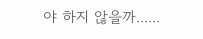야 하지 않을까......